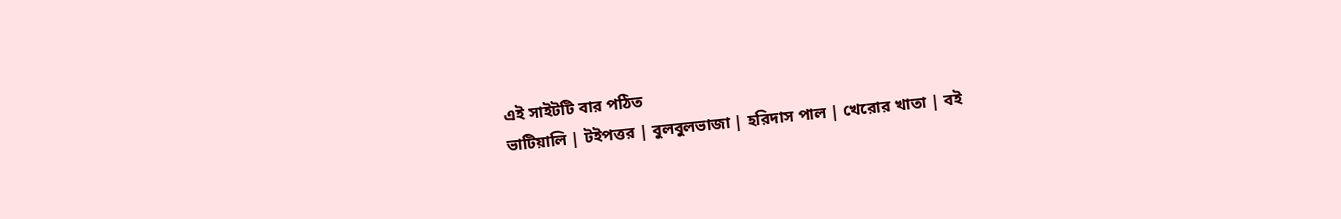এই সাইটটি বার পঠিত
ভাটিয়ালি | টইপত্তর | বুলবুলভাজা | হরিদাস পাল | খেরোর খাতা | বই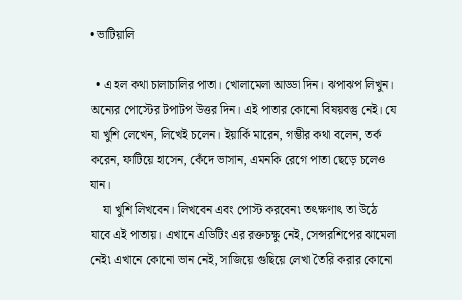• ভাটিয়ালি

  • এ হল কথা চালাচালির পাতা। খোলামেলা আড্ডা দিন। ঝপাঝপ লিখুন। অন্যের পোস্টের টপাটপ উত্তর দিন। এই পাতার কোনো বিষয়বস্তু নেই। যে যা খুশি লেখেন, লিখেই চলেন। ইয়ার্কি মারেন, গম্ভীর কথা বলেন, তর্ক করেন, ফাটিয়ে হাসেন, কেঁদে ভাসান, এমনকি রেগে পাতা ছেড়ে চলেও যান।
    যা খুশি লিখবেন। লিখবেন এবং পোস্ট করবেন৷ তৎক্ষণাৎ তা উঠে যাবে এই পাতায়। এখানে এডিটিং এর রক্তচক্ষু নেই, সেন্সরশিপের ঝামেলা নেই৷ এখানে কোনো ভান নেই, সাজিয়ে গুছিয়ে লেখা তৈরি করার কোনো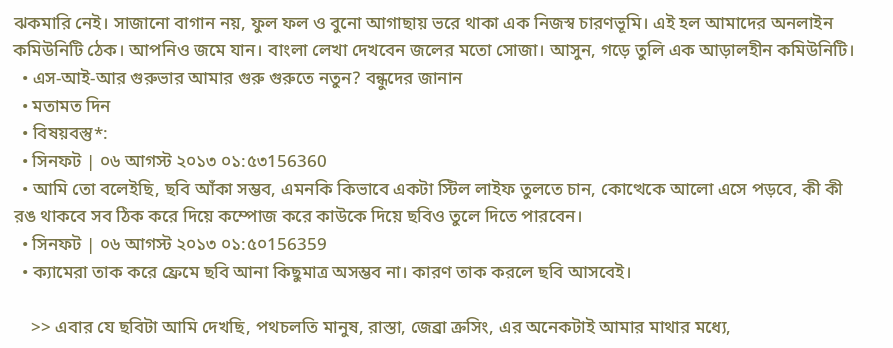ঝকমারি নেই। সাজানো বাগান নয়, ফুল ফল ও বুনো আগাছায় ভরে থাকা এক নিজস্ব চারণভূমি। এই হল আমাদের অনলাইন কমিউনিটি ঠেক। আপনিও জমে যান। বাংলা লেখা দেখবেন জলের মতো সোজা। আসুন, গড়ে তুলি এক আড়ালহীন কমিউনিটি।
  • এস-আই-আর গুরুভার আমার গুরু গুরুতে নতুন? বন্ধুদের জানান
  • মতামত দিন
  • বিষয়বস্তু*:
  • সিনফট | ০৬ আগস্ট ২০১৩ ০১:৫৩156360
  • আমি তো বলেইছি, ছবি আঁকা সম্ভব, এমনকি কিভাবে একটা স্টিল লাইফ তুলতে চান, কোত্থেকে আলো এসে পড়বে, কী কী রঙ থাকবে সব ঠিক করে দিয়ে কম্পোজ করে কাউকে দিয়ে ছবিও তুলে দিতে পারবেন।
  • সিনফট | ০৬ আগস্ট ২০১৩ ০১:৫০156359
  • ক্যামেরা তাক করে ফ্রেমে ছবি আনা কিছুমাত্র অসম্ভব না। কারণ তাক করলে ছবি আসবেই।

    >> এবার যে ছবিটা আমি দেখছি, পথচলতি মানুষ, রাস্তা, জেব্রা ক্রসিং, এর অনেকটাই আমার মাথার মধ্যে,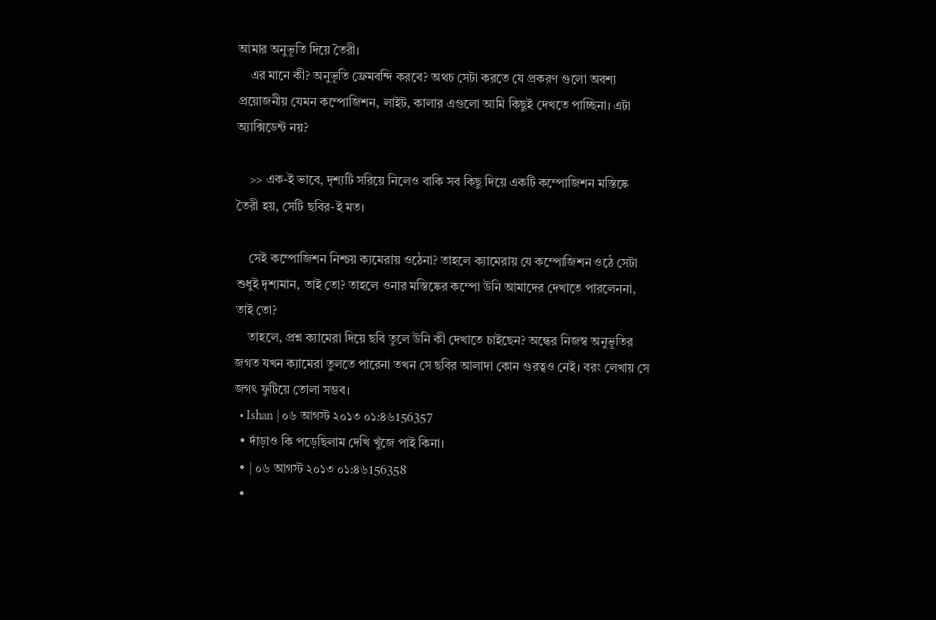আমার অনুভূতি দিয়ে তৈরী।
    এর মানে কী? অনুভূতি ফ্রেমবন্দি করবে? অথচ সেটা করতে যে প্রকরণ গুলো অবশ্য প্রয়োজনীয় যেমন কম্পোজিশন, লাইট, কালার এগুলো আমি কিছুই দেখতে পাচ্ছিনা। এটা অ্যাক্সিডেন্ট নয়?

    >> এক-ই ভাবে, দৃশ্যটি সরিয়ে নিলেও বাকি সব কিছু দিয়ে একটি কম্পোজিশন মস্তিষ্কে তৈরী হয়, সেটি ছবির-ই মত।

    সেই কম্পোজিশন নিশ্চয় ক্যমেরায় ওঠেনা? তাহলে ক্যামেরায় যে কম্পোজিশন ওঠে সেটা শুধুই দৃশ্যমান, তাই তো? তাহলে ওনার মস্তিষ্কের কম্পো উনি আমাদের দেখাতে পারলেননা, তাই তো?
    তাহলে, প্রশ্ন ক্যামেরা দিয়ে ছবি তুলে উনি কী দেখাতে চাইছেন? অন্ধের নিজস্ব অনুভূতির জগত যখন ক্যামেরা তুলতে পারেনা তখন সে ছবির আলাদা কোন গুরত্বও নেই। বরং লেখায় সে জগৎ ফুটিয়ে তোলা সম্ভব।
  • Ishan | ০৬ আগস্ট ২০১৩ ০১:৪৬156357
  • দাঁড়াও কি পড়েছিলাম দেখি খুঁজে পাই কিনা।
  • | ০৬ আগস্ট ২০১৩ ০১:৪৬156358
  •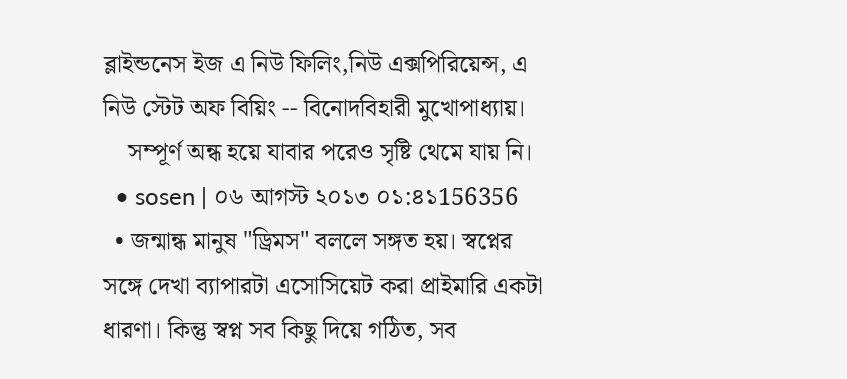ব্লাইন্ডনেস ইজ এ নিউ ফিলিং,নিউ এক্সপিরিয়েন্স, এ নিউ স্টেট অফ বিয়িং -- বিনোদবিহারী মুখোপাধ্যায়।
    সম্পূর্ণ অন্ধ হয়ে যাবার পরেও সৃষ্টি থেমে যায় নি।
  • sosen | ০৬ আগস্ট ২০১৩ ০১:৪১156356
  • জন্মান্ধ মানুষ "ড্রিমস" বললে সঙ্গত হয়। স্বপ্নের সঙ্গে দেখা ব্যাপারটা এসোসিয়েট করা প্রাইমারি একটা ধারণা। কিন্তু স্বপ্ন সব কিছু দিয়ে গঠিত, সব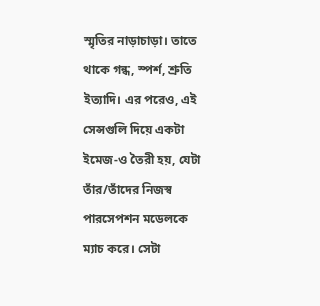স্মৃতির নাড়াচাড়া। তাতে থাকে গন্ধ, স্পর্শ, শ্রুতি ইত্যাদি। এর পরেও, এই সেন্সগুলি দিয়ে একটা ইমেজ-ও তৈরী হয়, যেটা তাঁর/তাঁদের নিজস্ব পারসেপশন মডেলকে ম্যাচ করে। সেটা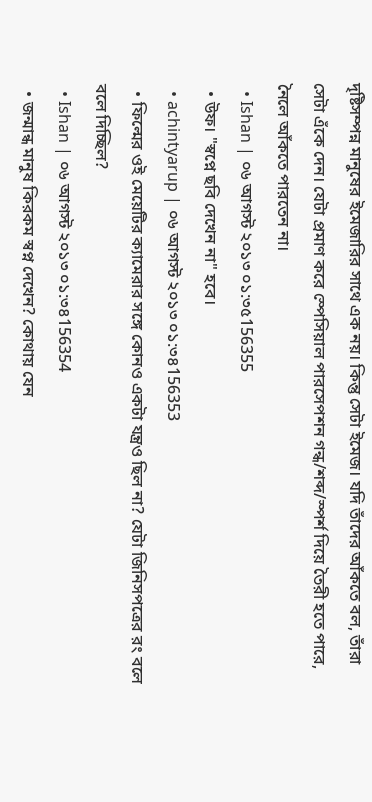দৃষ্টিসম্পন্ন মানুষের ইমেজারির সাথে এক নয়। কিন্তু সেটা ইমেজ। যদি তাঁদের আঁকতে বল, তাঁরা সেটা এঁকে দেন। যেটা প্রমাণ করে স্পেসিয়াল পারসেপশন গন্ধ/শব্দ/স্পর্শ দিয়ে তৈরী হতে পারে, নৈলে আঁকতে পারতেন না।
  • Ishan | ০৬ আগস্ট ২০১৩ ০১:৩৫156355
  • উফ। "স্বপ্নে ছবি দেখেন না" হবে।
  • achintyarup | ০৬ আগস্ট ২০১৩ ০১:৩৪156353
  • ফিল্মের ওই মেয়েটির ক্যামেরার সঙ্গে কোনও একটা যন্ত্রও ছিল না? যেটা জিনিসপত্রের রং বলে বলে দিচ্ছিল?
  • Ishan | ০৬ আগস্ট ২০১৩ ০১:৩৪156354
  • জন্মান্ধ মানুষ কিরকম স্বপ্ন দেখেন? কোথায় যেন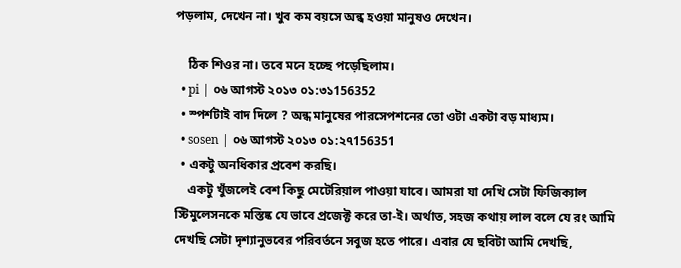পড়লাম, দেখেন না। খুব কম বয়সে অন্ধ হওয়া মানুষও দেখেন।

    ঠিক শিওর না। তবে মনে হচ্ছে পড়েছিলাম।
  • pi | ০৬ আগস্ট ২০১৩ ০১:৩১156352
  • স্পর্শটাই বাদ দিলে ? অন্ধ মানুষের পারসেপশনের তো ওটা একটা বড় মাধ্যম।
  • sosen | ০৬ আগস্ট ২০১৩ ০১:২৭156351
  • একটু অনধিকার প্রবেশ করছি।
    একটু খুঁজলেই বেশ কিছু মেটেরিয়াল পাওয়া যাবে। আমরা যা দেখি সেটা ফিজিক্যাল স্টিমুলেসনকে মস্তিষ্ক যে ভাবে প্রজেক্ট করে তা-ই। অর্থাত, সহজ কথায় লাল বলে যে রং আমি দেখছি সেটা দৃশ্যানুভবের পরিবর্তনে সবুজ হতে পারে। এবার যে ছবিটা আমি দেখছি,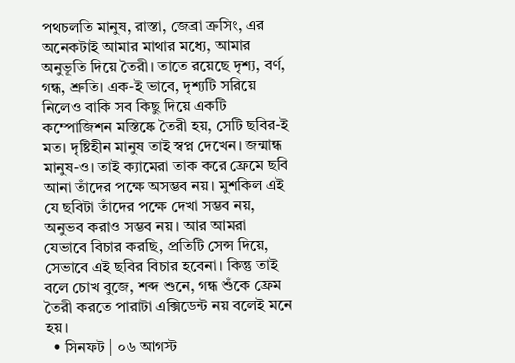পথচলতি মানুষ, রাস্তা, জেব্রা ক্রসিং, এর অনেকটাই আমার মাথার মধ্যে, আমার অনুভূতি দিয়ে তৈরী। তাতে রয়েছে দৃশ্য, বর্ণ, গন্ধ, শ্রুতি। এক-ই ভাবে, দৃশ্যটি সরিয়ে নিলেও বাকি সব কিছু দিয়ে একটি কম্পোজিশন মস্তিষ্কে তৈরী হয়, সেটি ছবির-ই মত। দৃষ্টিহীন মানুষ তাই স্বপ্ন দেখেন। জন্মান্ধ মানুষ-ও। তাই ক্যামেরা তাক করে ফ্রেমে ছবি আনা তাঁদের পক্ষে অসম্ভব নয়। মুশকিল এই যে ছবিটা তাঁদের পক্ষে দেখা সম্ভব নয়, অনুভব করাও সম্ভব নয়। আর আমরা যেভাবে বিচার করছি, প্রতিটি সেন্স দিয়ে, সেভাবে এই ছবির বিচার হবেনা। কিন্তু তাই বলে চোখ বুজে, শব্দ শুনে, গন্ধ শুঁকে ফ্রেম তৈরী করতে পারাটা এক্সিডেন্ট নয় বলেই মনে হয়।
  • সিনফট | ০৬ আগস্ট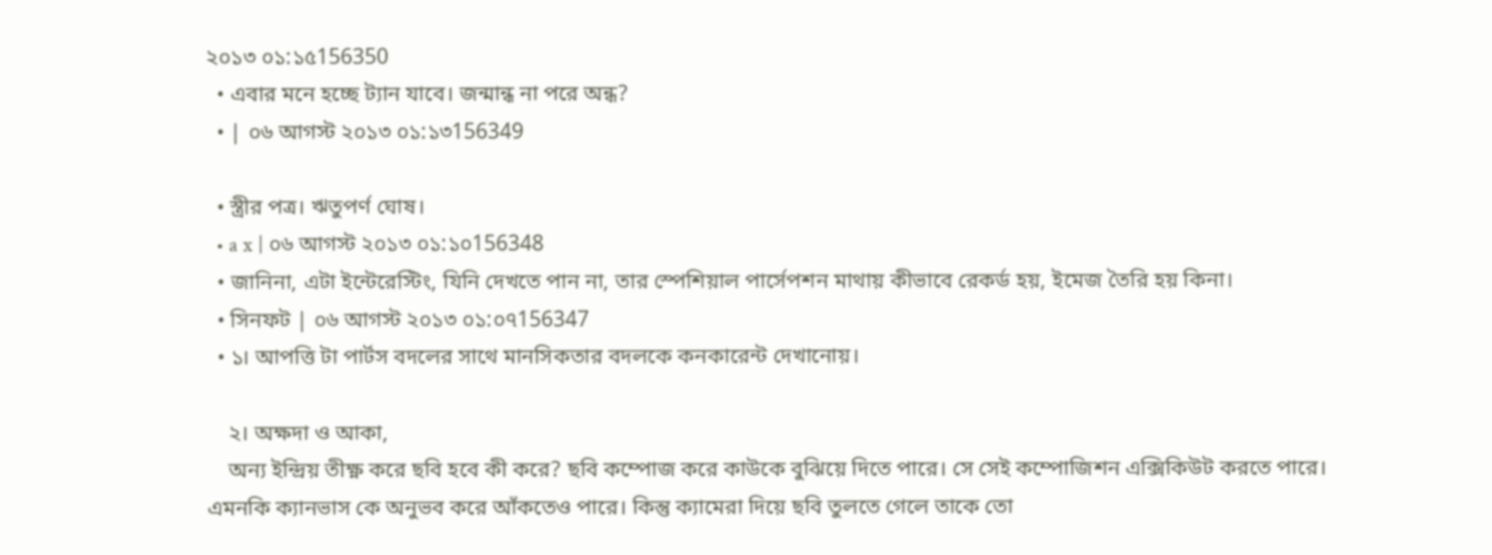২০১৩ ০১:১৫156350
  • এবার মনে হচ্ছে ট্যান যাবে। জন্মান্ধ না পরে অন্ধ?
  • | ০৬ আগস্ট ২০১৩ ০১:১৩156349

  • স্ত্রীর পত্র। ঋতুপর্ণ ঘোষ।
  • a x | ০৬ আগস্ট ২০১৩ ০১:১০156348
  • জানিনা, এটা ইন্টেরেস্টিং, যিনি দেখতে পান না, তার স্পেশিয়াল পার্সেপশন মাথায় কীভাবে রেকর্ড হয়, ইমেজ তৈরি হয় কিনা।
  • সিনফট | ০৬ আগস্ট ২০১৩ ০১:০৭156347
  • ১। আপত্তি টা পার্টস বদলের সাথে মানসিকতার বদলকে কনকারেন্ট দেখানোয়।

    ২। অক্ষদা ও আকা,
    অন্য ইন্দ্রিয় তীক্ষ্ণ করে ছবি হবে কী করে? ছবি কম্পোজ করে কাউকে বুঝিয়ে দিতে পারে। সে সেই কম্পোজিশন এক্সিকিউট করতে পারে। এমনকি ক্যানভাস কে অনুভব করে আঁকতেও পারে। কিন্তু ক্যামেরা দিয়ে ছবি তুলতে গেলে তাকে তো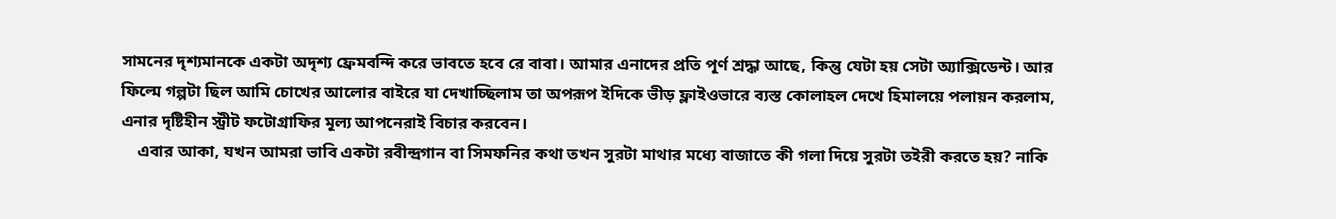সামনের দৃশ্যমানকে একটা অদৃশ্য ফ্রেমবন্দি করে ভাবতে হবে রে বাবা। আমার এনাদের প্রতি পূর্ণ শ্রদ্ধা আছে, কিন্তু যেটা হয় সেটা অ্যাক্সিডেন্ট। আর ফিল্মে গল্পটা ছিল আমি চোখের আলোর বাইরে যা দেখাচ্ছিলাম তা অপরূপ ইদিকে ভীড় ফ্লাইওভারে ব্যস্ত কোলাহল দেখে হিমালয়ে পলায়ন করলাম, এনার দৃষ্টিহীন স্ট্রীট ফটোগ্রাফির মূল্য আপনেরাই বিচার করবেন।
    এবার আকা, যখন আমরা ভাবি একটা রবীন্দ্রগান বা সিমফনির কথা তখন সুরটা মাথার মধ্যে বাজাতে কী গলা দিয়ে সুরটা তইরী করতে হয়? নাকি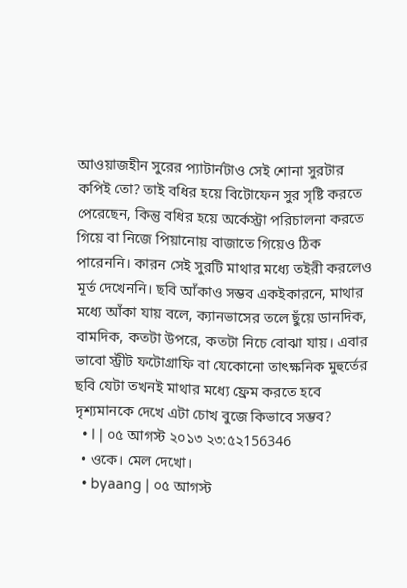আওয়াজহীন সুরের প্যাটার্নটাও সেই শোনা সুরটার কপিই তো? তাই বধির হয়ে বিটোফেন সুর সৃষ্টি করতে পেরেছেন, কিন্তু বধির হয়ে অর্কেস্ট্রা পরিচালনা করতে গিয়ে বা নিজে পিয়ানোয় বাজাতে গিয়েও ঠিক পারেননি। কারন সেই সুরটি মাথার মধ্যে তইরী করলেও মূর্ত দেখেননি। ছবি আঁকাও সম্ভব একইকারনে, মাথার মধ্যে আঁকা যায় বলে, ক্যানভাসের তলে ছুঁয়ে ডানদিক, বামদিক, কতটা উপরে, কতটা নিচে বোঝা যায়। এবার ভাবো স্ট্রীট ফটোগ্রাফি বা যেকোনো তাৎক্ষনিক মুহুর্তের ছবি যেটা তখনই মাথার মধ্যে ফ্রেম করতে হবে দৃশ্যমানকে দেখে এটা চোখ বুজে কিভাবে সম্ভব?
  • I | ০৫ আগস্ট ২০১৩ ২৩:৫২156346
  • ওকে। মেল দেখো।
  • byaang | ০৫ আগস্ট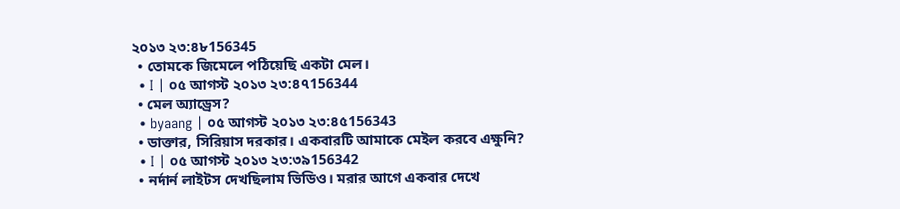২০১৩ ২৩:৪৮156345
  • তোমকে জিমেলে পঠিয়েছি একটা মেল।
  • I | ০৫ আগস্ট ২০১৩ ২৩:৪৭156344
  • মেল অ্যাড্রেস?
  • byaang | ০৫ আগস্ট ২০১৩ ২৩:৪৫156343
  • ডাক্তার, সিরিয়াস দরকার। একবারটি আমাকে মেইল করবে এক্ষুনি?
  • I | ০৫ আগস্ট ২০১৩ ২৩:৩৯156342
  • নর্দার্ন লাইটস দেখছিলাম ভিডিও। মরার আগে একবার দেখে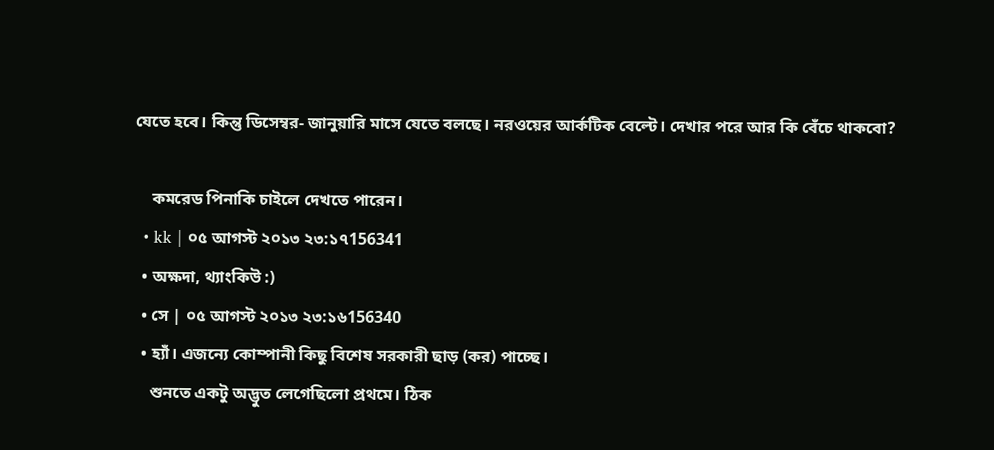যেতে হবে। কিন্তু ডিসেম্বর- জানুয়ারি মাসে যেতে বলছে। নরওয়ের আর্কটিক বেল্টে। দেখার পরে আর কি বেঁচে থাকবো?

    কমরেড পিনাকি চাইলে দেখতে পারেন।
  • kk | ০৫ আগস্ট ২০১৩ ২৩:১৭156341
  • অক্ষদা, থ্যাংকিউ :)
  • সে | ০৫ আগস্ট ২০১৩ ২৩:১৬156340
  • হ্যাঁ। এজন্যে কোম্পানী কিছু বিশেষ সরকারী ছাড় (কর) পাচ্ছে।
    শুনতে একটু অদ্ভুত লেগেছিলো প্রথমে। ঠিক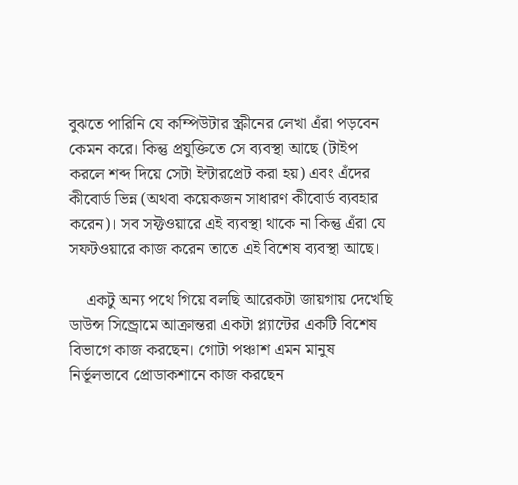বুঝতে পারিনি যে কম্পিউটার স্ক্রীনের লেখা এঁরা পড়বেন কেমন করে। কিন্তু প্রযুক্তিতে সে ব্যবস্থা আছে (টাইপ করলে শব্দ দিয়ে সেটা ইন্টারপ্রেট করা হয়) এবং এঁদের কীবোর্ড ভিন্ন (অথবা কয়েকজন সাধারণ কীবোর্ড ব্যবহার করেন)। সব সফ্টওয়ারে এই ব্যবস্থা থাকে না কিন্তু এঁরা যে সফটওয়ারে কাজ করেন তাতে এই বিশেষ ব্যবস্থা আছে।

    একটু অন্য পথে গিয়ে বলছি আরেকটা জায়গায় দেখেছি ডাউন্স সিন্ড্রোমে আক্রান্তরা একটা প্ল্যান্টের একটি বিশেষ বিভাগে কাজ করছেন। গোটা পঞ্চাশ এমন মানুষ নির্ভূলভাবে প্রোডাকশানে কাজ করছেন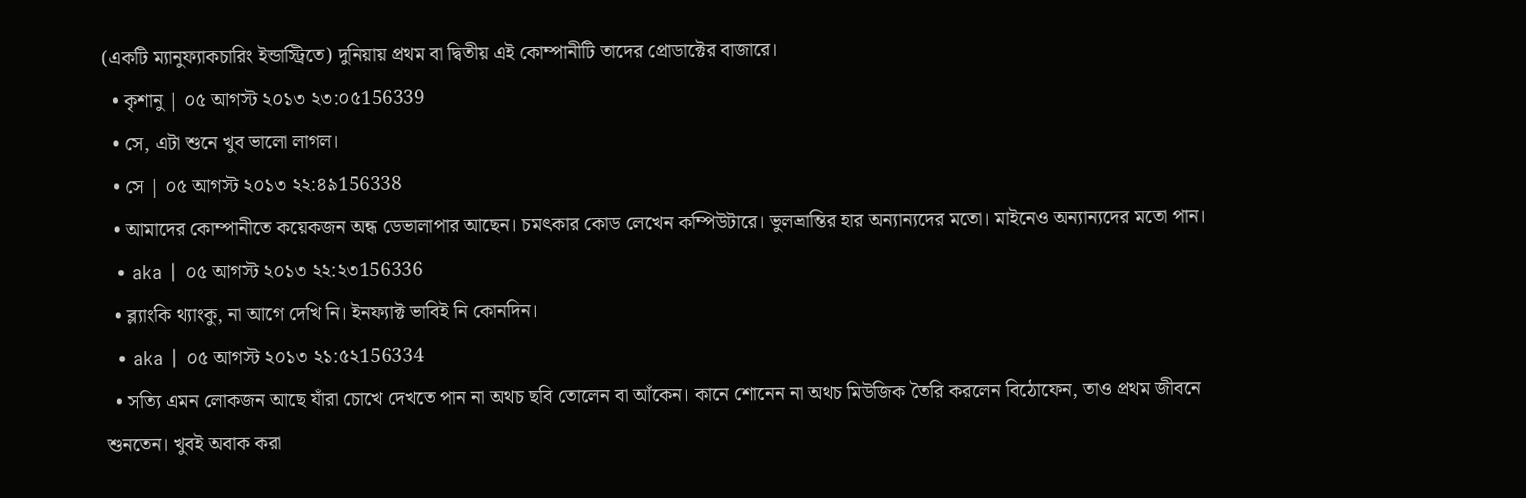(একটি ম্যানুফ্যাকচারিং ইন্ডাস্ট্রিতে) দুনিয়ায় প্রথম বা দ্বিতীয় এই কোম্পানীটি তাদের প্রোডাক্টের বাজারে।
  • কৃশানু | ০৫ আগস্ট ২০১৩ ২৩:০৫156339
  • সে, এটা শুনে খুব ভালো লাগল।
  • সে | ০৫ আগস্ট ২০১৩ ২২:৪৯156338
  • আমাদের কোম্পানীতে কয়েকজন অন্ধ ডেভালাপার আছেন। চমৎকার কোড লেখেন কম্পিউটারে। ভুলভ্রান্তির হার অন্যান্যদের মতো। মাইনেও অন্যান্যদের মতো পান।
  • aka | ০৫ আগস্ট ২০১৩ ২২:২৩156336
  • ব্ল্যাংকি থ্যাংকু, না আগে দেখি নি। ইনফ্যাক্ট ভাবিই নি কোনদিন।
  • aka | ০৫ আগস্ট ২০১৩ ২১:৫২156334
  • সত্যি এমন লোকজন আছে যাঁরা চোখে দেখতে পান না অথচ ছবি তোলেন বা আঁকেন। কানে শোনেন না অথচ মিউজিক তৈরি করলেন বিঠোফেন, তাও প্রথম জীবনে শুনতেন। খুবই অবাক করা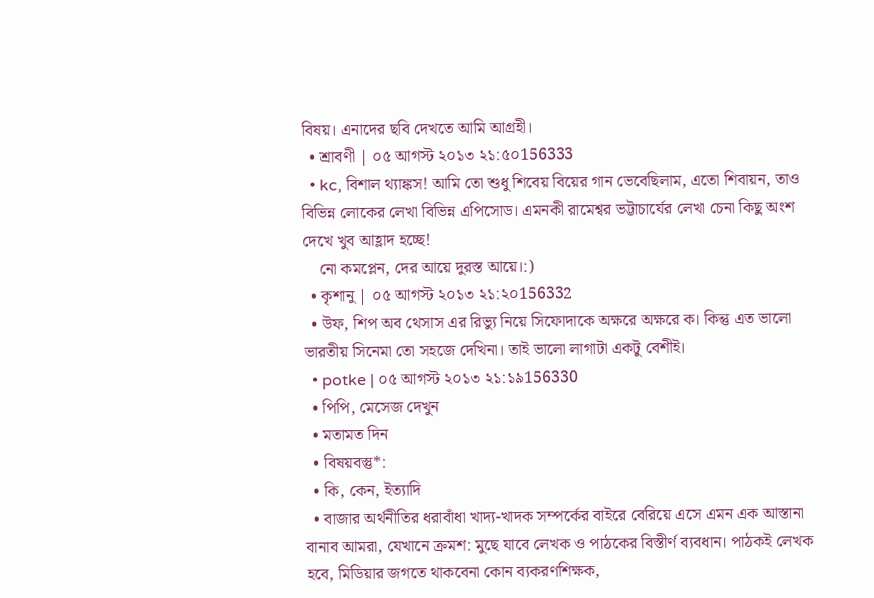বিষয়। এনাদের ছবি দেখতে আমি আগ্রহী।
  • শ্রাবণী | ০৫ আগস্ট ২০১৩ ২১:৫০156333
  • kc, বিশাল থ্যাঙ্কস! আমি তো শুধু শিবেয় বিয়ের গান ভেবেছিলাম, এতো শিবায়ন, তাও বিভিন্ন লোকের লেখা বিভিন্ন এপিসোড। এমনকী রামেশ্বর ভট্টাচার্যের লেখা চেনা কিছু অংশ দেখে খুব আহ্লাদ হচ্ছে!
    নো কমপ্লেন, দের আয়ে দুরস্ত আয়ে।:)
  • কৃশানু | ০৫ আগস্ট ২০১৩ ২১:২০156332
  • উফ, শিপ অব থেসাস এর রিভ্যু নিয়ে সিফোদাকে অক্ষরে অক্ষরে ক। কিন্তু এত ভালো ভারতীয় সিনেমা তো সহজে দেখিনা। তাই ভালো লাগাটা একটু বেশীই।
  • potke | ০৫ আগস্ট ২০১৩ ২১:১৯156330
  • পিপি, মেসেজ দেখুন
  • মতামত দিন
  • বিষয়বস্তু*:
  • কি, কেন, ইত্যাদি
  • বাজার অর্থনীতির ধরাবাঁধা খাদ্য-খাদক সম্পর্কের বাইরে বেরিয়ে এসে এমন এক আস্তানা বানাব আমরা, যেখানে ক্রমশ: মুছে যাবে লেখক ও পাঠকের বিস্তীর্ণ ব্যবধান। পাঠকই লেখক হবে, মিডিয়ার জগতে থাকবেনা কোন ব্যকরণশিক্ষক,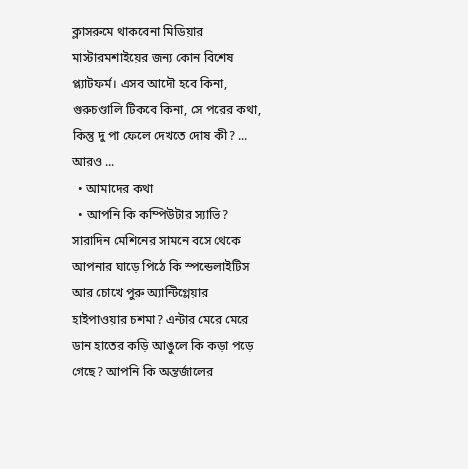ক্লাসরুমে থাকবেনা মিডিয়ার মাস্টারমশাইয়ের জন্য কোন বিশেষ প্ল্যাটফর্ম। এসব আদৌ হবে কিনা, গুরুচণ্ডালি টিকবে কিনা, সে পরের কথা, কিন্তু দু পা ফেলে দেখতে দোষ কী? ... আরও ...
  • আমাদের কথা
  • আপনি কি কম্পিউটার স্যাভি? সারাদিন মেশিনের সামনে বসে থেকে আপনার ঘাড়ে পিঠে কি স্পন্ডেলাইটিস আর চোখে পুরু অ্যান্টিগ্লেয়ার হাইপাওয়ার চশমা? এন্টার মেরে মেরে ডান হাতের কড়ি আঙুলে কি কড়া পড়ে গেছে? আপনি কি অন্তর্জালের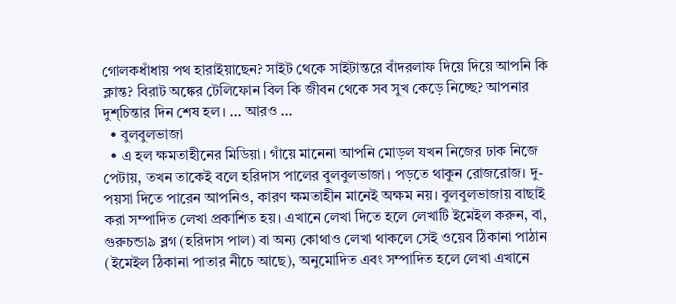গোলকধাঁধায় পথ হারাইয়াছেন? সাইট থেকে সাইটান্তরে বাঁদরলাফ দিয়ে দিয়ে আপনি কি ক্লান্ত? বিরাট অঙ্কের টেলিফোন বিল কি জীবন থেকে সব সুখ কেড়ে নিচ্ছে? আপনার দুশ্‌চিন্তার দিন শেষ হল। ... আরও ...
  • বুলবুলভাজা
  • এ হল ক্ষমতাহীনের মিডিয়া। গাঁয়ে মানেনা আপনি মোড়ল যখন নিজের ঢাক নিজে পেটায়, তখন তাকেই বলে হরিদাস পালের বুলবুলভাজা। পড়তে থাকুন রোজরোজ। দু-পয়সা দিতে পারেন আপনিও, কারণ ক্ষমতাহীন মানেই অক্ষম নয়। বুলবুলভাজায় বাছাই করা সম্পাদিত লেখা প্রকাশিত হয়। এখানে লেখা দিতে হলে লেখাটি ইমেইল করুন, বা, গুরুচন্ডা৯ ব্লগ (হরিদাস পাল) বা অন্য কোথাও লেখা থাকলে সেই ওয়েব ঠিকানা পাঠান (ইমেইল ঠিকানা পাতার নীচে আছে), অনুমোদিত এবং সম্পাদিত হলে লেখা এখানে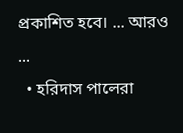প্রকাশিত হবে। ... আরও ...
  • হরিদাস পালেরা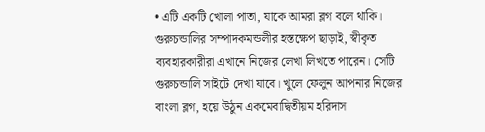• এটি একটি খোলা পাতা, যাকে আমরা ব্লগ বলে থাকি। গুরুচন্ডালির সম্পাদকমন্ডলীর হস্তক্ষেপ ছাড়াই, স্বীকৃত ব্যবহারকারীরা এখানে নিজের লেখা লিখতে পারেন। সেটি গুরুচন্ডালি সাইটে দেখা যাবে। খুলে ফেলুন আপনার নিজের বাংলা ব্লগ, হয়ে উঠুন একমেবাদ্বিতীয়ম হরিদাস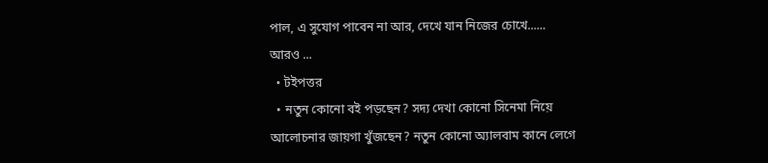পাল, এ সুযোগ পাবেন না আর, দেখে যান নিজের চোখে...... আরও ...
  • টইপত্তর
  • নতুন কোনো বই পড়ছেন? সদ্য দেখা কোনো সিনেমা নিয়ে আলোচনার জায়গা খুঁজছেন? নতুন কোনো অ্যালবাম কানে লেগে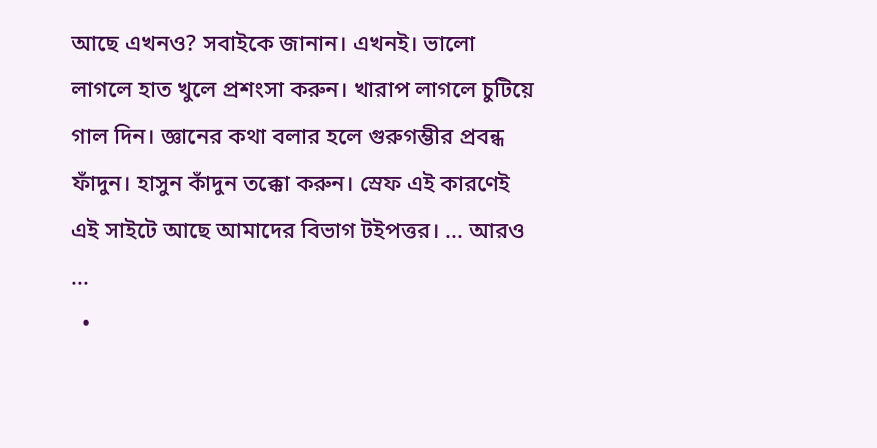আছে এখনও? সবাইকে জানান। এখনই। ভালো লাগলে হাত খুলে প্রশংসা করুন। খারাপ লাগলে চুটিয়ে গাল দিন। জ্ঞানের কথা বলার হলে গুরুগম্ভীর প্রবন্ধ ফাঁদুন। হাসুন কাঁদুন তক্কো করুন। স্রেফ এই কারণেই এই সাইটে আছে আমাদের বিভাগ টইপত্তর। ... আরও ...
  •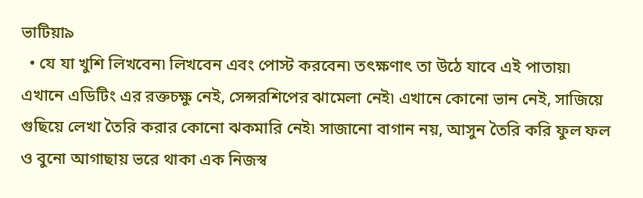ভাটিয়া৯
  • যে যা খুশি লিখবেন৷ লিখবেন এবং পোস্ট করবেন৷ তৎক্ষণাৎ তা উঠে যাবে এই পাতায়৷ এখানে এডিটিং এর রক্তচক্ষু নেই, সেন্সরশিপের ঝামেলা নেই৷ এখানে কোনো ভান নেই, সাজিয়ে গুছিয়ে লেখা তৈরি করার কোনো ঝকমারি নেই৷ সাজানো বাগান নয়, আসুন তৈরি করি ফুল ফল ও বুনো আগাছায় ভরে থাকা এক নিজস্ব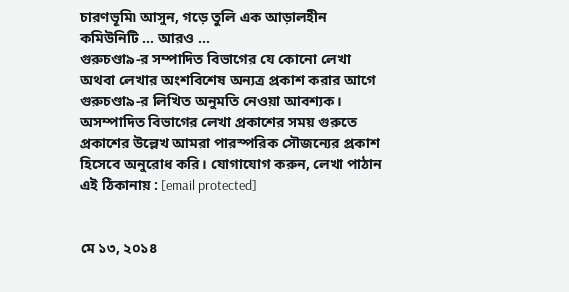চারণভূমি৷ আসুন, গড়ে তুলি এক আড়ালহীন কমিউনিটি ... আরও ...
গুরুচণ্ডা৯-র সম্পাদিত বিভাগের যে কোনো লেখা অথবা লেখার অংশবিশেষ অন্যত্র প্রকাশ করার আগে গুরুচণ্ডা৯-র লিখিত অনুমতি নেওয়া আবশ্যক। অসম্পাদিত বিভাগের লেখা প্রকাশের সময় গুরুতে প্রকাশের উল্লেখ আমরা পারস্পরিক সৌজন্যের প্রকাশ হিসেবে অনুরোধ করি। যোগাযোগ করুন, লেখা পাঠান এই ঠিকানায় : [email protected]


মে ১৩, ২০১৪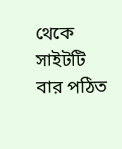থেকে সাইটটি বার পঠিত